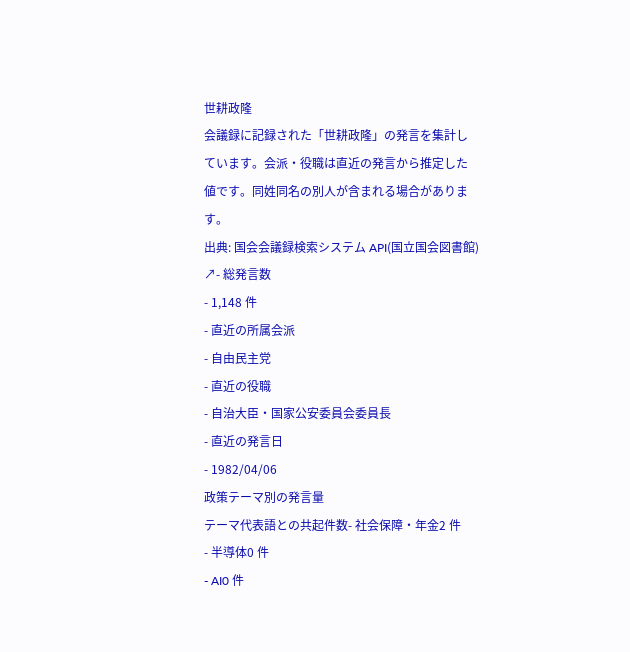世耕政隆
会議録に記録された「世耕政隆」の発言を集計しています。会派・役職は直近の発言から推定した値です。同姓同名の別人が含まれる場合があります。
出典: 国会会議録検索システム API(国立国会図書館) ↗- 総発言数
- 1,148 件
- 直近の所属会派
- 自由民主党
- 直近の役職
- 自治大臣・国家公安委員会委員長
- 直近の発言日
- 1982/04/06
政策テーマ別の発言量
テーマ代表語との共起件数- 社会保障・年金2 件
- 半導体0 件
- AI0 件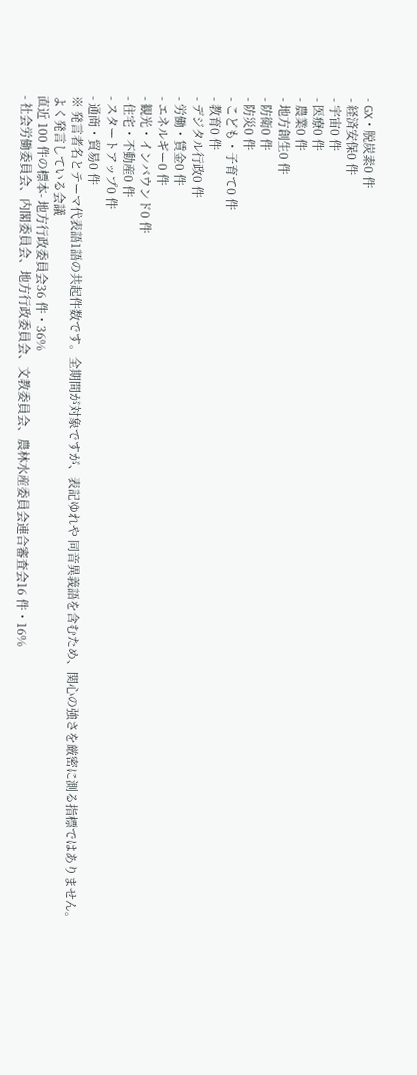- GX・脱炭素0 件
- 経済安保0 件
- 宇宙0 件
- 医療0 件
- 農業0 件
- 地方創生0 件
- 防衛0 件
- 防災0 件
- こども・子育て0 件
- 教育0 件
- デジタル行政0 件
- 労働・賃金0 件
- エネルギー0 件
- 観光・インバウンド0 件
- 住宅・不動産0 件
- スタートアップ0 件
- 通商・貿易0 件
※ 発言者名とテーマ代表語1語の共起件数です。全期間が対象ですが、表記ゆれや 同音異義語を含むため、関心の強さを厳密に測る指標ではありません。
よく発言している会議
直近 100 件の標本- 地方行政委員会36 件・36%
- 社会労働委員会、内閣委員会、地方行政委員会、文教委員会、農林水産委員会連合審査会16 件・16%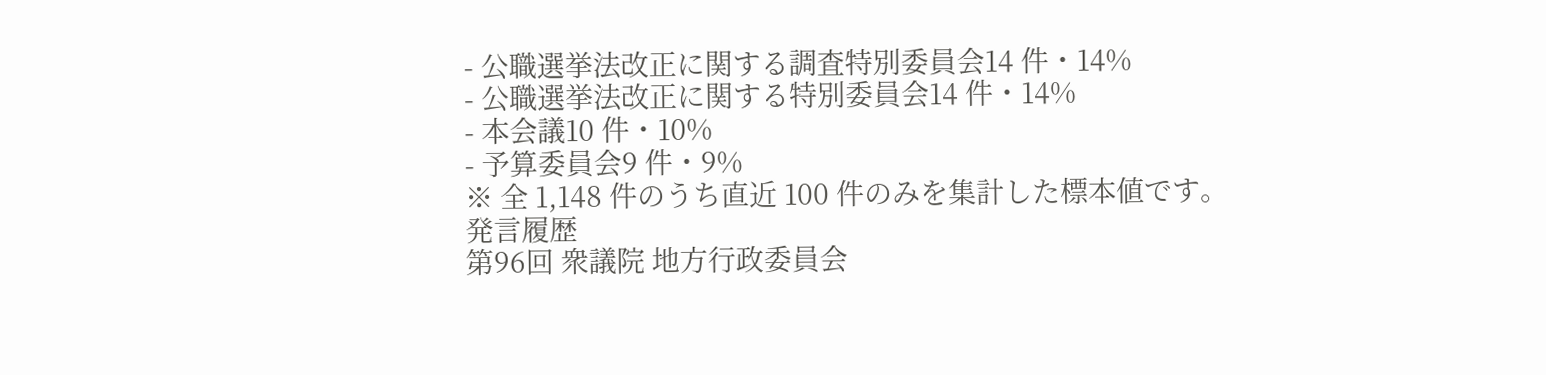- 公職選挙法改正に関する調査特別委員会14 件・14%
- 公職選挙法改正に関する特別委員会14 件・14%
- 本会議10 件・10%
- 予算委員会9 件・9%
※ 全 1,148 件のうち直近 100 件のみを集計した標本値です。
発言履歴
第96回 衆議院 地方行政委員会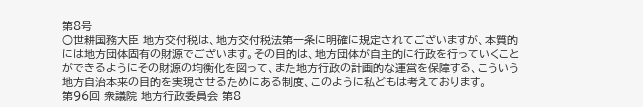第8号
○世耕国務大臣 地方交付税は、地方交付税法第一条に明確に規定されてございますが、本質的には地方団体固有の財源でございます。その目的は、地方団体が自主的に行政を行っていくことができるようにその財源の均衡化を図って、また地方行政の計画的な運営を保障する、こういう地方自治本来の目的を実現させるためにある制度、このように私どもは考えております。
第96回 衆議院 地方行政委員会 第8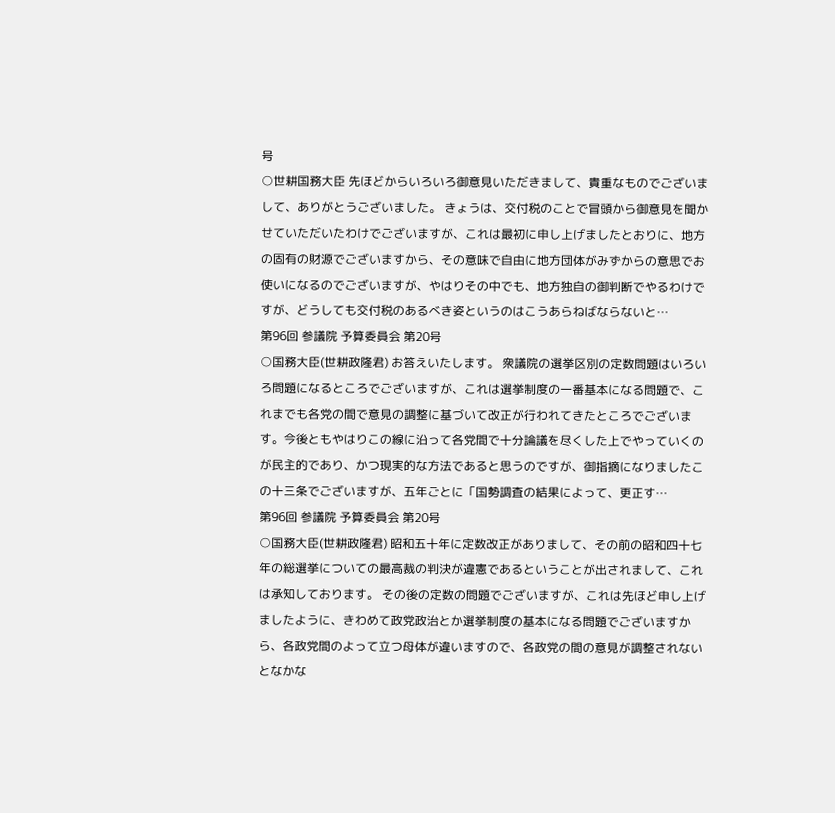号
○世耕国務大臣 先ほどからいろいろ御意見いただきまして、貴重なものでございまして、ありがとうございました。 きょうは、交付税のことで冒頭から御意見を聞かせていただいたわけでございますが、これは最初に申し上げましたとおりに、地方の固有の財源でございますから、その意味で自由に地方団体がみずからの意思でお使いになるのでございますが、やはりその中でも、地方独自の御判断でやるわけですが、どうしても交付税のあるべき姿というのはこうあらねばならないと…
第96回 参議院 予算委員会 第20号
○国務大臣(世耕政隆君) お答えいたします。 衆議院の選挙区別の定数問題はいろいろ問題になるところでございますが、これは選挙制度の一番基本になる問題で、これまでも各党の間で意見の調整に基づいて改正が行われてきたところでございます。今後ともやはりこの線に沿って各党間で十分論議を尽くした上でやっていくのが民主的であり、かつ現実的な方法であると思うのですが、御指摘になりましたこの十三条でございますが、五年ごとに「国勢調査の結果によって、更正す…
第96回 参議院 予算委員会 第20号
○国務大臣(世耕政隆君) 昭和五十年に定数改正がありまして、その前の昭和四十七年の総選挙についての最高裁の判決が違憲であるということが出されまして、これは承知しております。 その後の定数の問題でございますが、これは先ほど申し上げましたように、きわめて政党政治とか選挙制度の基本になる問題でございますから、各政党間のよって立つ母体が違いますので、各政党の間の意見が調整されないとなかな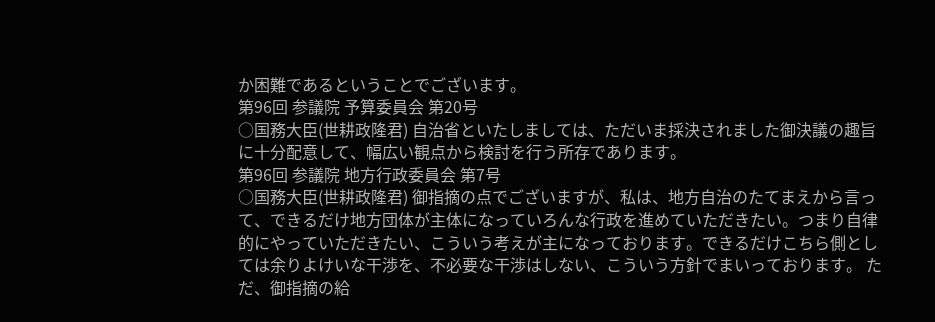か困難であるということでございます。
第96回 参議院 予算委員会 第20号
○国務大臣(世耕政隆君) 自治省といたしましては、ただいま採決されました御決議の趣旨に十分配意して、幅広い観点から検討を行う所存であります。
第96回 参議院 地方行政委員会 第7号
○国務大臣(世耕政隆君) 御指摘の点でございますが、私は、地方自治のたてまえから言って、できるだけ地方団体が主体になっていろんな行政を進めていただきたい。つまり自律的にやっていただきたい、こういう考えが主になっております。できるだけこちら側としては余りよけいな干渉を、不必要な干渉はしない、こういう方針でまいっております。 ただ、御指摘の給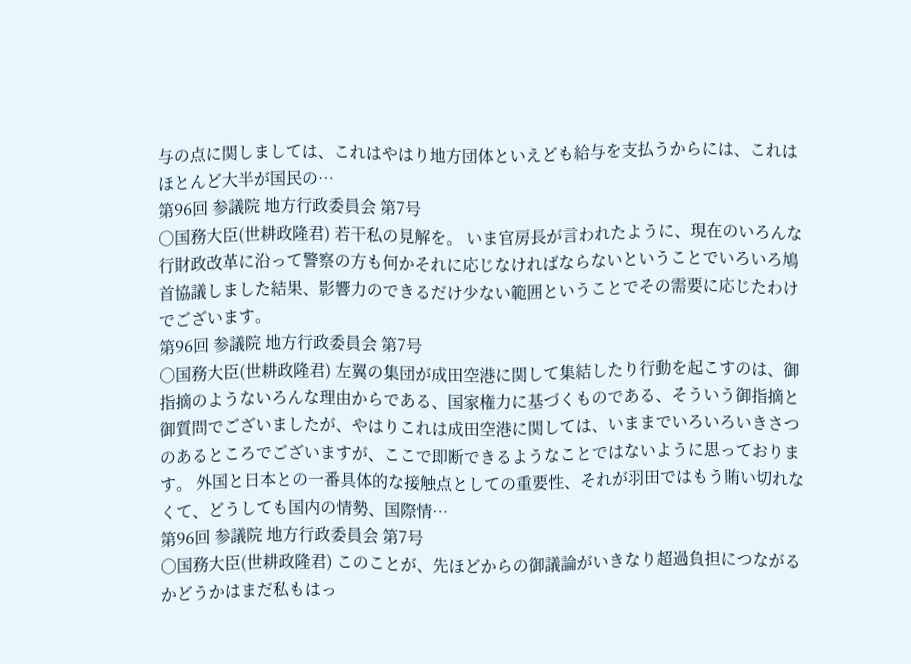与の点に関しましては、これはやはり地方団体といえども給与を支払うからには、これはほとんど大半が国民の…
第96回 参議院 地方行政委員会 第7号
○国務大臣(世耕政隆君) 若干私の見解を。 いま官房長が言われたように、現在のいろんな行財政改革に沿って警察の方も何かそれに応じなければならないということでいろいろ鳩首協議しました結果、影響力のできるだけ少ない範囲ということでその需要に応じたわけでございます。
第96回 参議院 地方行政委員会 第7号
○国務大臣(世耕政隆君) 左翼の集団が成田空港に関して集結したり行動を起こすのは、御指摘のようないろんな理由からである、国家権力に基づくものである、そういう御指摘と御質問でございましたが、やはりこれは成田空港に関しては、いままでいろいろいきさつのあるところでございますが、ここで即断できるようなことではないように思っております。 外国と日本との一番具体的な接触点としての重要性、それが羽田ではもう賄い切れなくて、どうしても国内の情勢、国際情…
第96回 参議院 地方行政委員会 第7号
○国務大臣(世耕政隆君) このことが、先ほどからの御議論がいきなり超過負担につながるかどうかはまだ私もはっ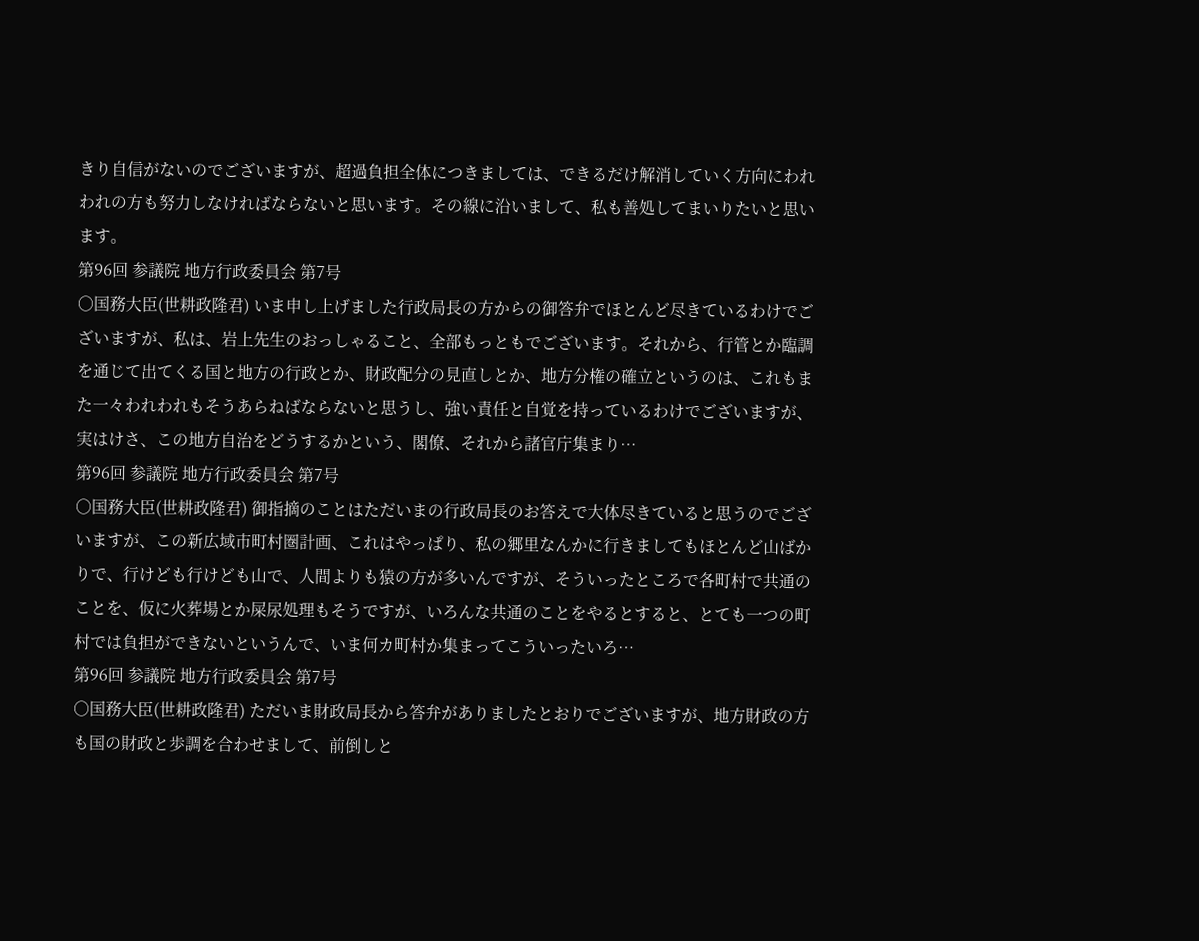きり自信がないのでございますが、超過負担全体につきましては、できるだけ解消していく方向にわれわれの方も努力しなければならないと思います。その線に沿いまして、私も善処してまいりたいと思います。
第96回 参議院 地方行政委員会 第7号
○国務大臣(世耕政隆君) いま申し上げました行政局長の方からの御答弁でほとんど尽きているわけでございますが、私は、岩上先生のおっしゃること、全部もっともでございます。それから、行管とか臨調を通じて出てくる国と地方の行政とか、財政配分の見直しとか、地方分権の確立というのは、これもまた一々われわれもそうあらねばならないと思うし、強い責任と自覚を持っているわけでございますが、実はけさ、この地方自治をどうするかという、閣僚、それから諸官庁集まり…
第96回 参議院 地方行政委員会 第7号
○国務大臣(世耕政隆君) 御指摘のことはただいまの行政局長のお答えで大体尽きていると思うのでございますが、この新広域市町村圏計画、これはやっぱり、私の郷里なんかに行きましてもほとんど山ばかりで、行けども行けども山で、人間よりも猿の方が多いんですが、そういったところで各町村で共通のことを、仮に火葬場とか屎尿処理もそうですが、いろんな共通のことをやるとすると、とても一つの町村では負担ができないというんで、いま何カ町村か集まってこういったいろ…
第96回 参議院 地方行政委員会 第7号
○国務大臣(世耕政隆君) ただいま財政局長から答弁がありましたとおりでございますが、地方財政の方も国の財政と歩調を合わせまして、前倒しと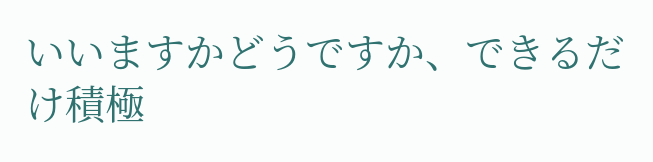いいますかどうですか、できるだけ積極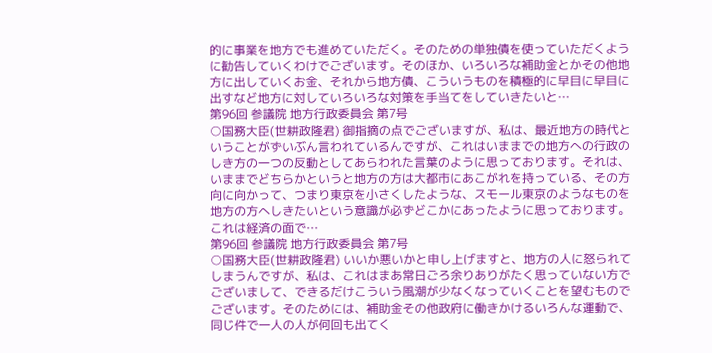的に事業を地方でも進めていただく。そのための単独債を使っていただくように勧告していくわけでございます。そのほか、いろいろな補助金とかその他地方に出していくお金、それから地方債、こういうものを積極的に早目に早目に出すなど地方に対していろいろな対策を手当てをしていきたいと…
第96回 参議院 地方行政委員会 第7号
○国務大臣(世耕政隆君) 御指摘の点でございますが、私は、最近地方の時代ということがずいぶん言われているんですが、これはいままでの地方への行政のしき方の一つの反動としてあらわれた言葉のように思っております。それは、いままでどちらかというと地方の方は大都市にあこがれを持っている、その方向に向かって、つまり東京を小さくしたような、スモール東京のようなものを地方の方へしきたいという意識が必ずどこかにあったように思っております。これは経済の面で…
第96回 参議院 地方行政委員会 第7号
○国務大臣(世耕政隆君) いいか悪いかと申し上げますと、地方の人に怒られてしまうんですが、私は、これはまあ常日ごろ余りありがたく思っていない方でございまして、できるだけこういう風潮が少なくなっていくことを望むものでございます。そのためには、補助金その他政府に働きかけるいろんな運動で、同じ件で一人の人が何回も出てく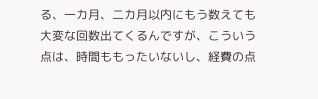る、一カ月、二カ月以内にもう数えても大変な回数出てくるんですが、こういう点は、時間ももったいないし、経費の点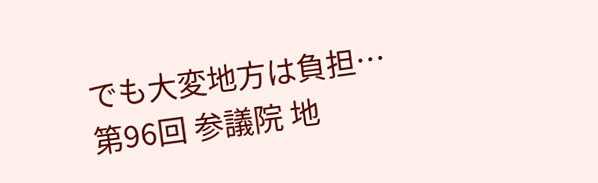でも大変地方は負担…
第96回 参議院 地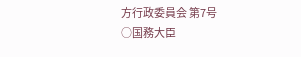方行政委員会 第7号
○国務大臣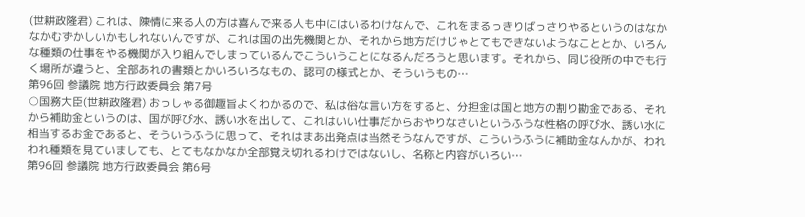(世耕政隆君) これは、陳情に来る人の方は喜んで来る人も中にはいるわけなんで、これをまるっきりばっさりやるというのはなかなかむずかしいかもしれないんですが、これは国の出先機関とか、それから地方だけじゃとてもできないようなこととか、いろんな種類の仕事をやる機関が入り組んでしまっているんでこういうことになるんだろうと思います。それから、同じ役所の中でも行く場所が違うと、全部あれの書類とかいろいろなもの、認可の様式とか、そういうもの…
第96回 参議院 地方行政委員会 第7号
○国務大臣(世耕政隆君) おっしゃる御趣旨よくわかるので、私は俗な言い方をすると、分担金は国と地方の割り勘金である、それから補助金というのは、国が呼び水、誘い水を出して、これはいい仕事だからおやりなさいというふうな性格の呼び水、誘い水に相当するお金であると、そういうふうに思って、それはまあ出発点は当然そうなんですが、こういうふうに補助金なんかが、われわれ種類を見ていましても、とてもなかなか全部覚え切れるわけではないし、名称と内容がいろい…
第96回 参議院 地方行政委員会 第6号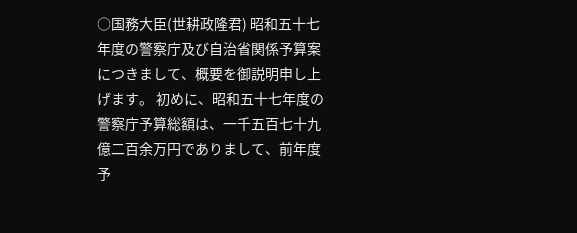○国務大臣(世耕政隆君) 昭和五十七年度の警察庁及び自治省関係予算案につきまして、概要を御説明申し上げます。 初めに、昭和五十七年度の警察庁予算総額は、一千五百七十九億二百余万円でありまして、前年度予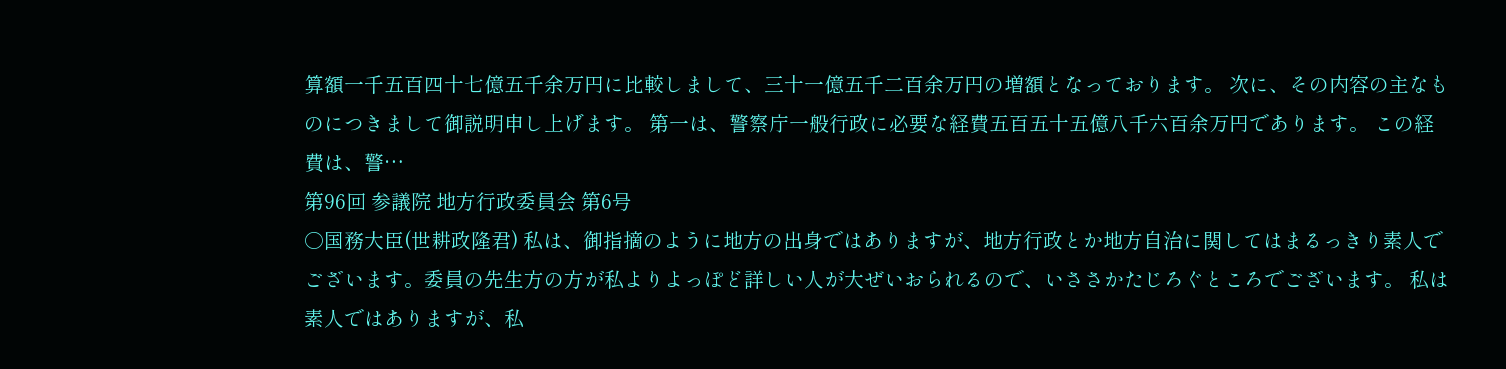算額一千五百四十七億五千余万円に比較しまして、三十一億五千二百余万円の増額となっております。 次に、その内容の主なものにつきまして御説明申し上げます。 第一は、警察庁一般行政に必要な経費五百五十五億八千六百余万円であります。 この経費は、警…
第96回 参議院 地方行政委員会 第6号
○国務大臣(世耕政隆君) 私は、御指摘のように地方の出身ではありますが、地方行政とか地方自治に関してはまるっきり素人でございます。委員の先生方の方が私よりよっぽど詳しい人が大ぜいおられるので、いささかたじろぐところでございます。 私は素人ではありますが、私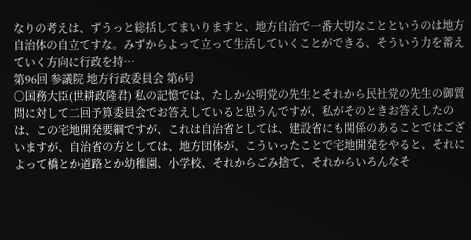なりの考えは、ずうっと総括してまいりますと、地方自治で一番大切なことというのは地方自治体の自立てすな。みずからよって立って生活していくことができる、そういう力を蓄えていく方向に行政を持…
第96回 参議院 地方行政委員会 第6号
○国務大臣(世耕政隆君) 私の記憶では、たしか公明党の先生とそれから民社党の先生の御質問に対して二回予算委員会でお答えしていると思うんですが、私がそのときお答えしたのは、この宅地開発要綱ですが、これは自治省としては、建設省にも関係のあることではございますが、自治省の方としては、地方団体が、こういったことで宅地開発をやると、それによって橋とか道路とか幼稚園、小学校、それからごみ捨て、それからいろんなそ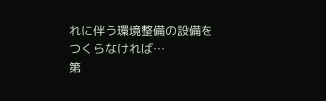れに伴う環境整備の設備をつくらなければ…
第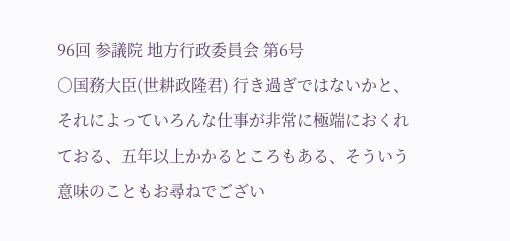96回 参議院 地方行政委員会 第6号
○国務大臣(世耕政隆君) 行き過ぎではないかと、それによっていろんな仕事が非常に極端におくれておる、五年以上かかるところもある、そういう意味のこともお尋ねでござい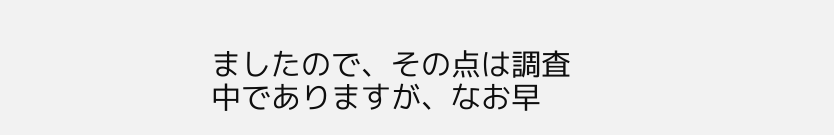ましたので、その点は調査中でありますが、なお早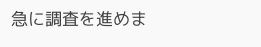急に調査を進めま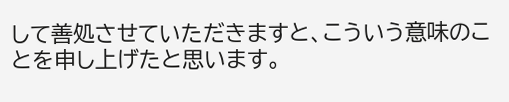して善処させていただきますと、こういう意味のことを申し上げたと思います。